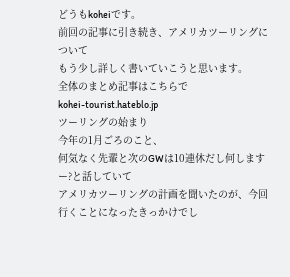どうもkoheiです。
前回の記事に引き続き、アメリカツーリングについて
もう少し詳しく書いていこうと思います。
全体のまとめ記事はこちらで
kohei-tourist.hateblo.jp
ツーリングの始まり
今年の1月ごろのこと、
何気なく先輩と次のGWは10連休だし何しますー?と話していて
アメリカツーリングの計画を聞いたのが、今回行くことになったきっかけでし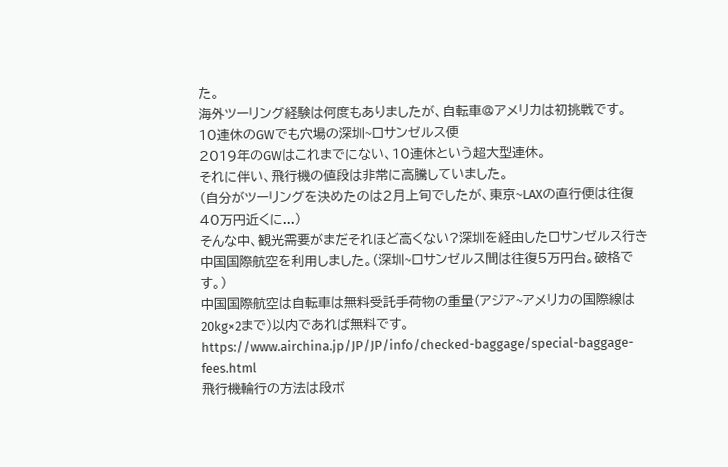た。
海外ツーリング経験は何度もありましたが、自転車@アメリカは初挑戦です。
10連休のGWでも穴場の深圳~ロサンゼルス便
2019年のGWはこれまでにない、10連休という超大型連休。
それに伴い、飛行機の値段は非常に高騰していました。
(自分がツーリングを決めたのは2月上旬でしたが、東京~LAXの直行便は往復40万円近くに...)
そんな中、観光需要がまだそれほど高くない?深圳を経由したロサンゼルス行き中国国際航空を利用しました。(深圳~ロサンゼルス間は往復5万円台。破格です。)
中国国際航空は自転車は無料受託手荷物の重量(アジア~アメリカの国際線は20kg×2まで)以内であれば無料です。
https://www.airchina.jp/JP/JP/info/checked-baggage/special-baggage-fees.html
飛行機輪行の方法は段ボ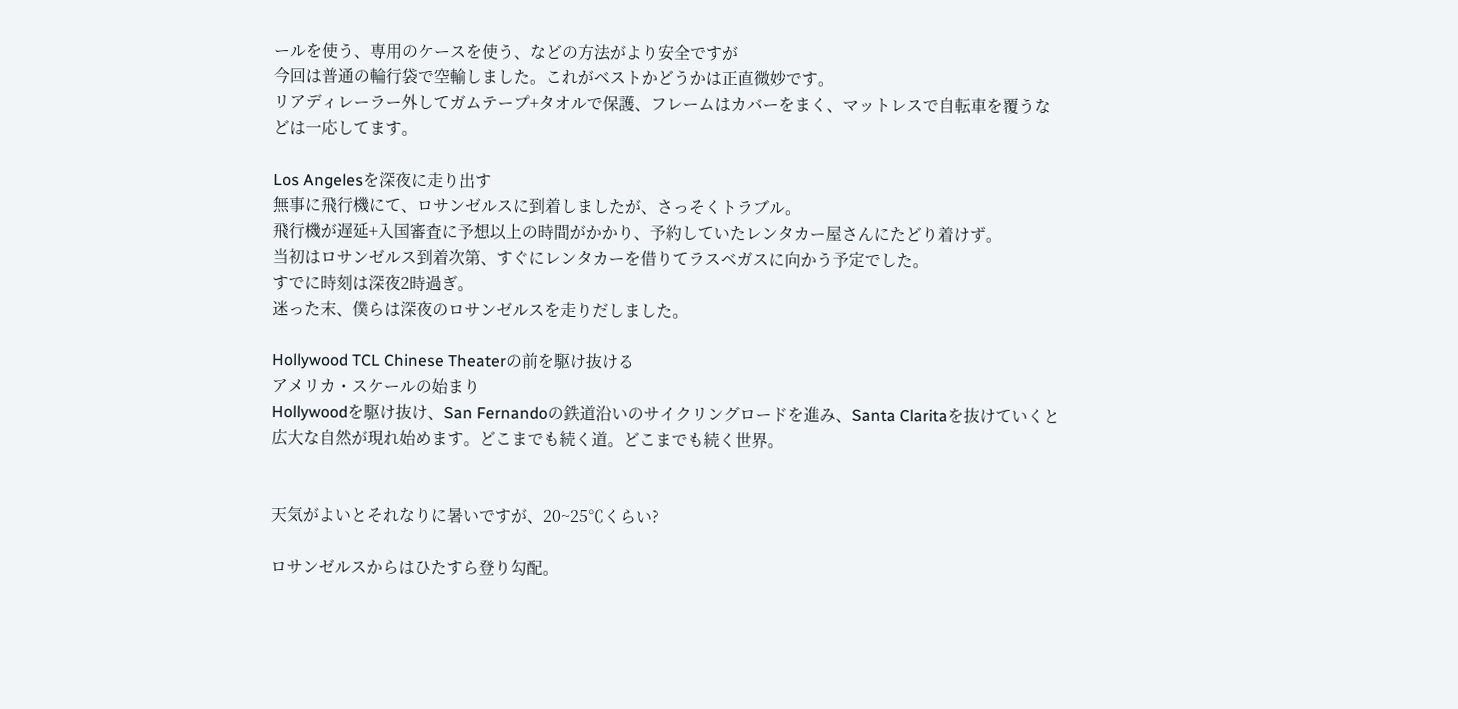ールを使う、専用のケースを使う、などの方法がより安全ですが
今回は普通の輪行袋で空輸しました。これがベストかどうかは正直微妙です。
リアディレーラー外してガムテープ+タオルで保護、フレームはカバーをまく、マットレスで自転車を覆うなどは一応してます。

Los Angelesを深夜に走り出す
無事に飛行機にて、ロサンゼルスに到着しましたが、さっそくトラブル。
飛行機が遅延+入国審査に予想以上の時間がかかり、予約していたレンタカー屋さんにたどり着けず。
当初はロサンゼルス到着次第、すぐにレンタカーを借りてラスベガスに向かう予定でした。
すでに時刻は深夜2時過ぎ。
迷った末、僕らは深夜のロサンゼルスを走りだしました。

Hollywood TCL Chinese Theaterの前を駆け抜ける
アメリカ・スケールの始まり
Hollywoodを駆け抜け、San Fernandoの鉄道沿いのサイクリングロードを進み、Santa Claritaを抜けていくと広大な自然が現れ始めます。どこまでも続く道。どこまでも続く世界。


天気がよいとそれなりに暑いですが、20~25℃くらい?

ロサンゼルスからはひたすら登り勾配。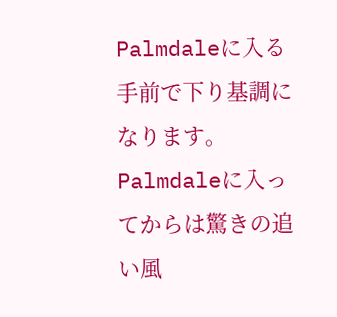Palmdaleに入る手前で下り基調になります。
Palmdaleに入ってからは驚きの追い風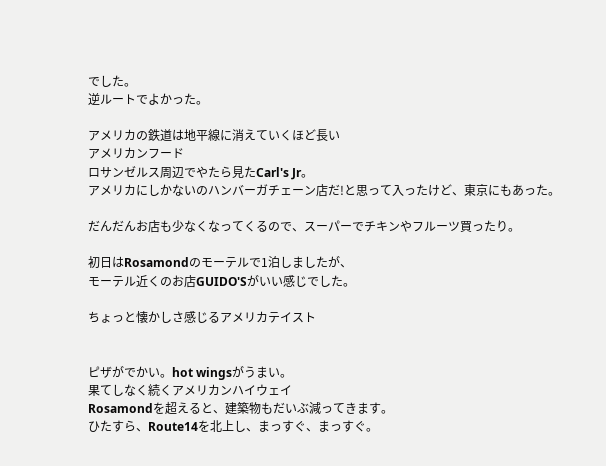でした。
逆ルートでよかった。

アメリカの鉄道は地平線に消えていくほど長い
アメリカンフード
ロサンゼルス周辺でやたら見たCarl's Jr。
アメリカにしかないのハンバーガチェーン店だ!と思って入ったけど、東京にもあった。

だんだんお店も少なくなってくるので、スーパーでチキンやフルーツ買ったり。

初日はRosamondのモーテルで1泊しましたが、
モーテル近くのお店GUIDO'Sがいい感じでした。

ちょっと懐かしさ感じるアメリカテイスト


ピザがでかい。hot wingsがうまい。
果てしなく続くアメリカンハイウェイ
Rosamondを超えると、建築物もだいぶ減ってきます。
ひたすら、Route14を北上し、まっすぐ、まっすぐ。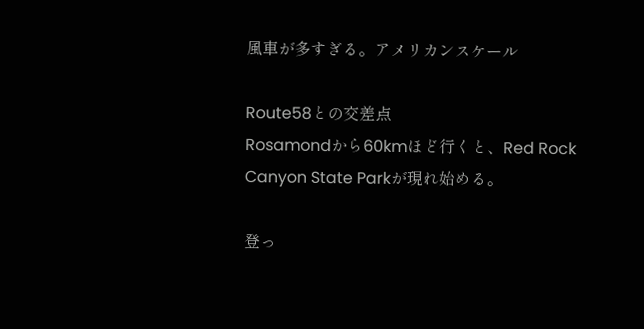風車が多すぎる。アメリカンスケール

Route58との交差点
Rosamondから60kmほど行くと、Red Rock Canyon State Parkが現れ始める。

登っ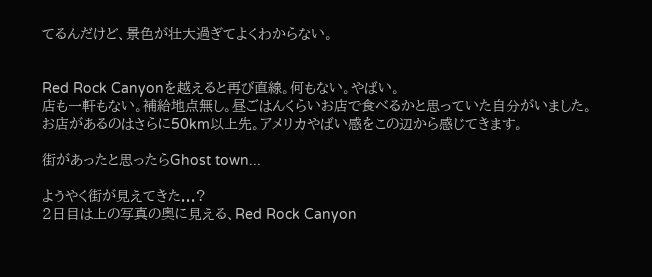てるんだけど、景色が壮大過ぎてよくわからない。


Red Rock Canyonを越えると再び直線。何もない。やばい。
店も一軒もない。補給地点無し。昼ごはんくらいお店で食べるかと思っていた自分がいました。
お店があるのはさらに50km以上先。アメリカやばい感をこの辺から感じてきます。

街があったと思ったらGhost town...

ようやく街が見えてきた...?
2日目は上の写真の奥に見える、Red Rock Canyon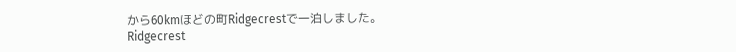から60kmほどの町Ridgecrestで一泊しました。
Ridgecrest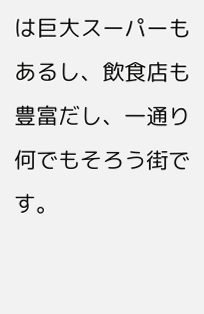は巨大スーパーもあるし、飲食店も豊富だし、一通り何でもそろう街です。